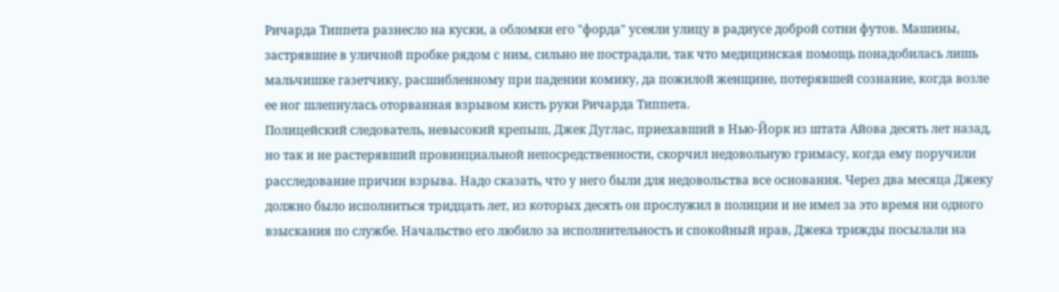Ричарда Типпета разнесло на куски, а обломки его "форда" усеяли улицу в радиусе доброй сотни футов. Машины, застрявшие в уличной пробке рядом с ним, сильно не пострадали, так что медицинская помощь понадобилась лишь мальчишке газетчику, расшибленному при падении комику, да пожилой женщине, потерявшей сознание, когда возле ее ног шлепнулась оторванная взрывом кисть руки Ричарда Типпета.
Полицейский следователь, невысокий крепыш, Джек Дуглас, приехавший в Нью-Йорк из штата Айова десять лет назад, но так и не растерявший провинциальной непосредственности, скорчил недовольную гримасу, когда ему поручили расследование причин взрыва. Надо сказать, что у него были для недовольства все основания. Через два месяца Джеку должно было исполниться тридцать лет, из которых десять он прослужил в полиции и не имел за это время ни одного взыскания по службе. Начальство его любило за исполнительность и спокойный нрав, Джека трижды посылали на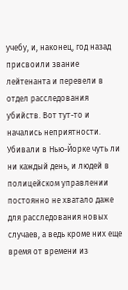учебу, и, наконец, год назад присвоили звание лейтенанта и перевели в отдел расследования убийств. Вот тут-то и начались неприятности.
Убивали в Нью-Йорке чуть ли ни каждый день, и людей в полицейском управлении постоянно не хватало даже для расследования новых случаев, а ведь кроме них еще время от времени из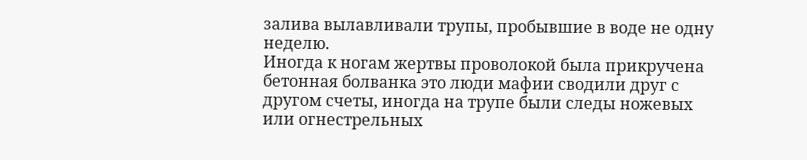залива вылавливали трупы, пробывшие в воде не одну неделю.
Иногда к ногам жертвы проволокой была прикручена бетонная болванка это люди мафии сводили друг с другом счеты, иногда на трупе были следы ножевых или огнестрельных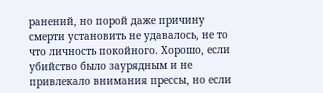ранений, но порой даже причину смерти установить не удавалось, не то что личность покойного. Хорошо, если убийство было заурядным и не привлекало внимания прессы, но если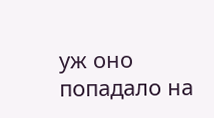уж оно попадало на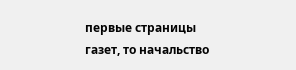первые страницы газет, то начальство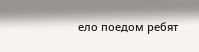ело поедом ребят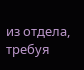из отдела, требуя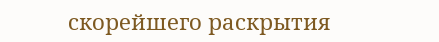скорейшего раскрытия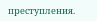преступления.